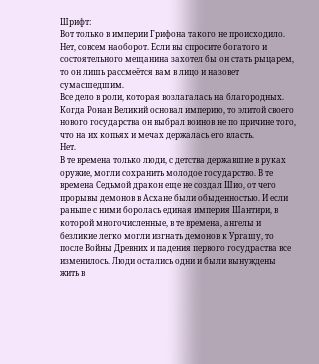Шрифт:
Вот только в империи Грифона такого не происходило. Нет, совсем наоборот. Если вы спросите богатого и состоятельного мещанина захотел бы он стать рыцарем, то он лишь рассмеётся вам в лицо и назовет сумасшедшим.
Все дело в роли, которая возлагалась на благородных. Когда Ронан Великий основал империю, то элитой своего нового государства он выбрал воинов не по причине того, что на их копьях и мечах держалась его власть.
Нет.
В те времена только люди, с детства державшие в руках оружие, могли сохранить молодое государство. В те времена Седьмой дракон еще не создал Шио, от чего прорывы демонов в Асхане были обыденностью. И если раньше с ними боролась единая империя Шантири, в которой многочисленные, в те времена, ангелы и безликие легко могли изгнать демонов к Ургашу, то после Войны Древних и падения первого госудраства все изменилось. Люди остались одни и были вынуждены жить в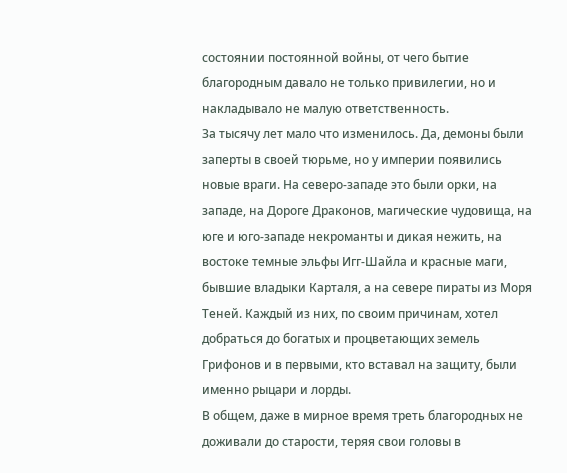состоянии постоянной войны, от чего бытие благородным давало не только привилегии, но и накладывало не малую ответственность.
За тысячу лет мало что изменилось. Да, демоны были заперты в своей тюрьме, но у империи появились новые враги. На северо-западе это были орки, на западе, на Дороге Драконов, магические чудовища, на юге и юго-западе некроманты и дикая нежить, на востоке темные эльфы Игг-Шайла и красные маги, бывшие владыки Карталя, а на севере пираты из Моря Теней. Каждый из них, по своим причинам, хотел добраться до богатых и процветающих земель Грифонов и в первыми, кто вставал на защиту, были именно рыцари и лорды.
В общем, даже в мирное время треть благородных не доживали до старости, теряя свои головы в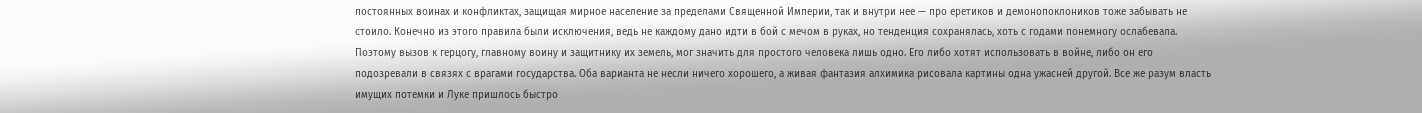постоянных воинах и конфликтах, защищая мирное население за пределами Священной Империи, так и внутри нее — про еретиков и демонопоклоников тоже забывать не стоило. Конечно из этого правила были исключения, ведь не каждому дано идти в бой с мечом в руках, но тенденция сохранялась, хоть с годами понемногу ослабевала.
Поэтому вызов к герцогу, главному воину и защитнику их земель, мог значить для простого человека лишь одно. Его либо хотят использовать в войне, либо он его подозревали в связях с врагами государства. Оба варианта не несли ничего хорошего, а живая фантазия алхимика рисовала картины одна ужасней другой. Все же разум власть имущих потемки и Луке пришлось быстро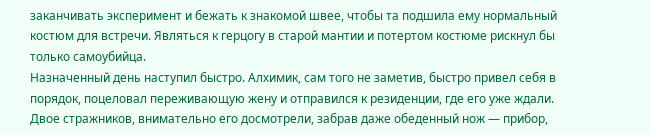заканчивать эксперимент и бежать к знакомой швее, чтобы та подшила ему нормальный костюм для встречи. Являться к герцогу в старой мантии и потертом костюме рискнул бы только самоубийца.
Назначенный день наступил быстро. Алхимик, сам того не заметив, быстро привел себя в порядок, поцеловал переживающую жену и отправился к резиденции, где его уже ждали.
Двое стражников, внимательно его досмотрели, забрав даже обеденный нож — прибор,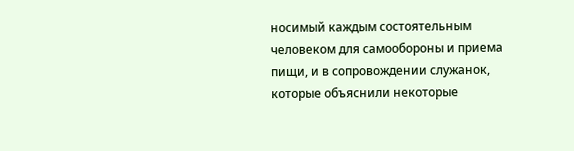носимый каждым состоятельным человеком для самообороны и приема пищи, и в сопровождении служанок, которые объяснили некоторые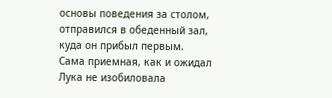основы поведения за столом, отправился в обеденный зал, куда он прибыл первым.
Сама приемная, как и ожидал Лука не изобиловала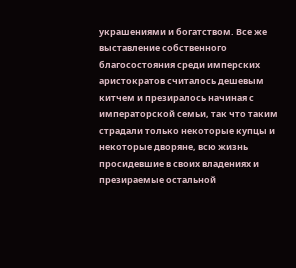украшениями и богатством. Все же выставление собственного благосостояния среди имперских аристократов считалось дешевым китчем и презиралось начиная с императорской семьи, так что таким страдали только некоторые купцы и некоторые дворяне, всю жизнь просидевшие в своих владениях и презираемые остальной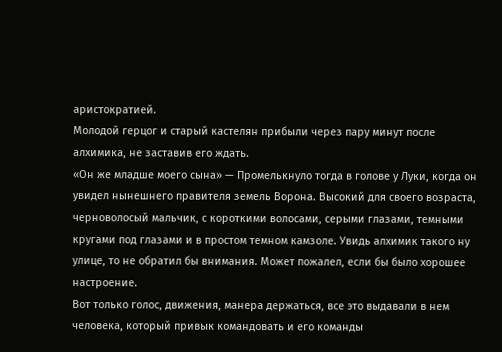аристократией.
Молодой герцог и старый кастелян прибыли через пару минут после алхимика, не заставив его ждать.
«Он же младше моего сына» — Промелькнуло тогда в голове у Луки, когда он увидел нынешнего правителя земель Ворона. Высокий для своего возраста, черноволосый мальчик, с короткими волосами, серыми глазами, темными кругами под глазами и в простом темном камзоле. Увидь алхимик такого ну улице, то не обратил бы внимания. Может пожалел, если бы было хорошее настроение.
Вот только голос, движения, манера держаться, все это выдавали в нем человека, который привык командовать и его команды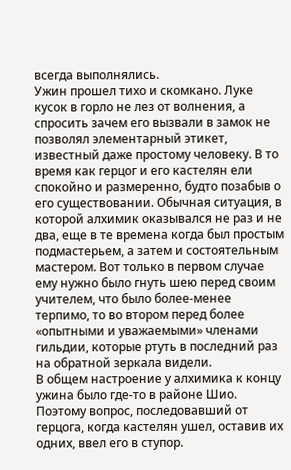всегда выполнялись.
Ужин прошел тихо и скомкано. Луке кусок в горло не лез от волнения, а спросить зачем его вызвали в замок не позволял элементарный этикет, известный даже простому человеку. В то время как герцог и его кастелян ели спокойно и размеренно, будто позабыв о его существовании. Обычная ситуация, в которой алхимик оказывался не раз и не два, еще в те времена когда был простым подмастерьем, а затем и состоятельным мастером. Вот только в первом случае ему нужно было гнуть шею перед своим учителем, что было более-менее терпимо, то во втором перед более «опытными и уважаемыми» членами гильдии, которые ртуть в последний раз на обратной зеркала видели.
В общем настроение у алхимика к концу ужина было где-то в районе Шио.
Поэтому вопрос, последовавший от герцога, когда кастелян ушел, оставив их одних, ввел его в ступор.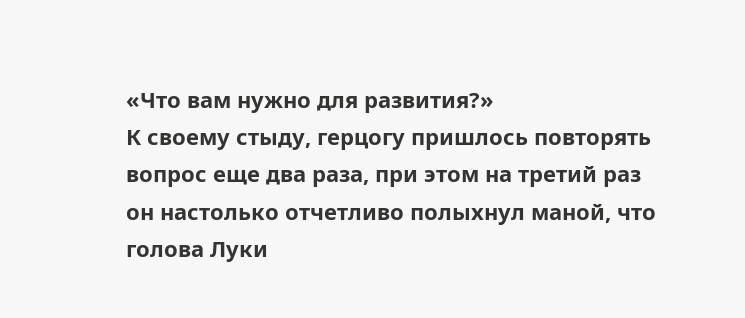«Что вам нужно для развития?»
К своему стыду, герцогу пришлось повторять вопрос еще два раза, при этом на третий раз он настолько отчетливо полыхнул маной, что голова Луки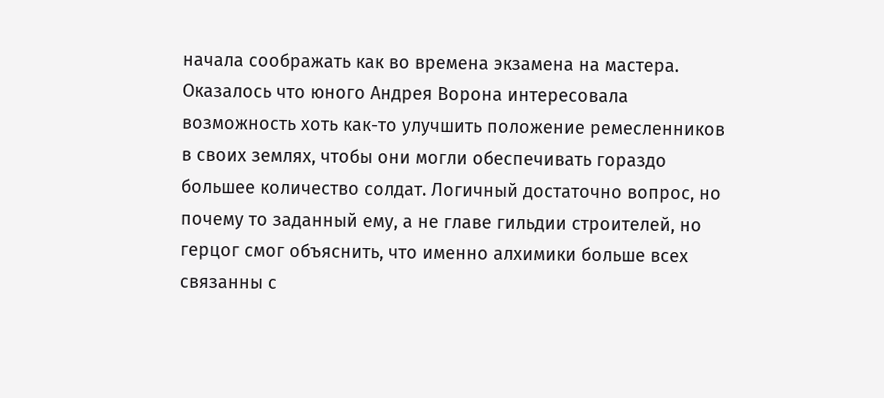начала соображать как во времена экзамена на мастера.
Оказалось что юного Андрея Ворона интересовала возможность хоть как-то улучшить положение ремесленников в своих землях, чтобы они могли обеспечивать гораздо большее количество солдат. Логичный достаточно вопрос, но почему то заданный ему, а не главе гильдии строителей, но герцог смог объяснить, что именно алхимики больше всех связанны с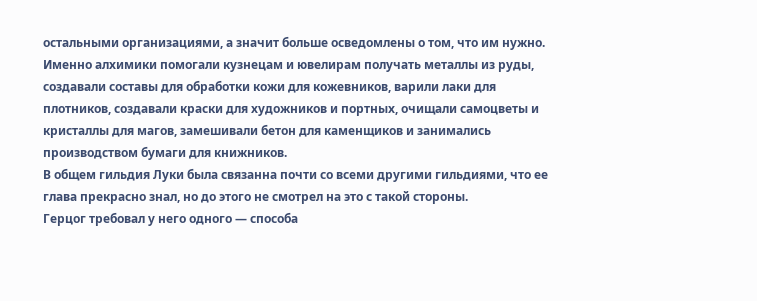остальными организациями, а значит больше осведомлены о том, что им нужно.
Именно алхимики помогали кузнецам и ювелирам получать металлы из руды, создавали составы для обработки кожи для кожевников, варили лаки для плотников, создавали краски для художников и портных, очищали самоцветы и кристаллы для магов, замешивали бетон для каменщиков и занимались производством бумаги для книжников.
В общем гильдия Луки была связанна почти со всеми другими гильдиями, что ее глава прекрасно знал, но до этого не смотрел на это с такой стороны.
Герцог требовал у него одного — способа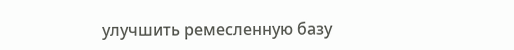улучшить ремесленную базу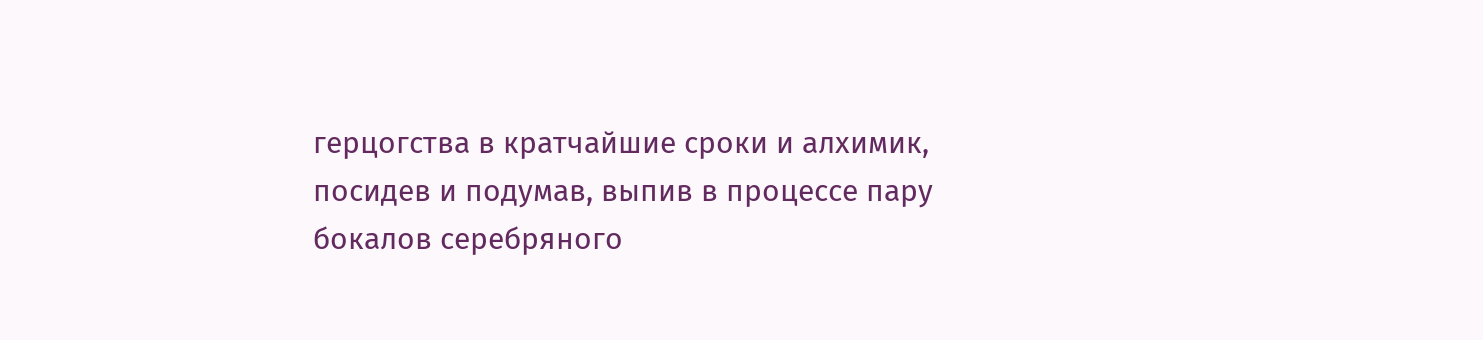герцогства в кратчайшие сроки и алхимик, посидев и подумав, выпив в процессе пару бокалов серебряного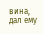вина, дал ему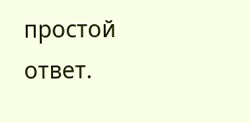простой ответ.